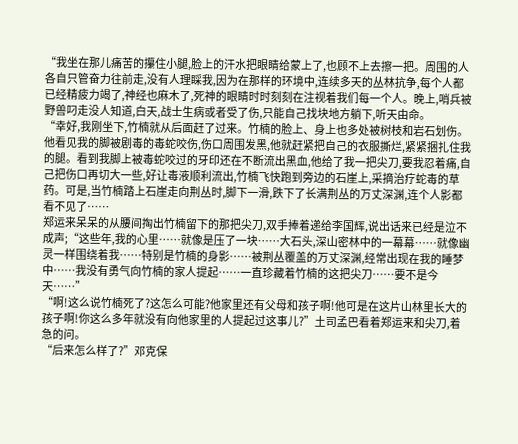“我坐在那儿痛苦的攥住小腿,脸上的汗水把眼睛给蒙上了,也顾不上去擦一把。周围的人各自只管奋力往前走,没有人理睬我,因为在那样的环境中,连续多天的丛林抗争,每个人都已经精疲力竭了,神经也麻木了,死神的眼睛时时刻刻在注视着我们每一个人。晚上,哨兵被野兽叼走没人知道,白天,战士生病或者受了伤,只能自己找块地方躺下,听天由命。
“幸好,我刚坐下,竹楠就从后面赶了过来。竹楠的脸上、身上也多处被树枝和岩石划伤。他看见我的脚被剧毒的毒蛇咬伤,伤口周围发黑,他就赶紧把自己的衣服撕烂,紧紧捆扎住我的腿。看到我脚上被毒蛇咬过的牙印还在不断流出黑血,他给了我一把尖刀,要我忍着痛,自己把伤口再切大一些,好让毒液顺利流出,竹楠飞快跑到旁边的石崖上,采摘治疗蛇毒的草药。可是,当竹楠踏上石崖走向荆丛时,脚下一滑,跌下了长满荆丛的万丈深渊,连个人影都看不见了……
郑运来呆呆的从腰间掏出竹楠留下的那把尖刀,双手捧着递给李国辉,说出话来已经是泣不成声;“这些年,我的心里……就像是压了一块……大石头,深山密林中的一幕幕……就像幽灵一样围绕着我……特别是竹楠的身影……被荆丛覆盖的万丈深渊,经常出现在我的睡梦中……我没有勇气向竹楠的家人提起……一直珍藏着竹楠的这把尖刀……要不是今天……”
“啊!这么说竹楠死了?这怎么可能?他家里还有父母和孩子啊!他可是在这片山林里长大的孩子啊!你这么多年就没有向他家里的人提起过这事儿?”土司孟巴看着郑运来和尖刀,着急的问。
“后来怎么样了?”邓克保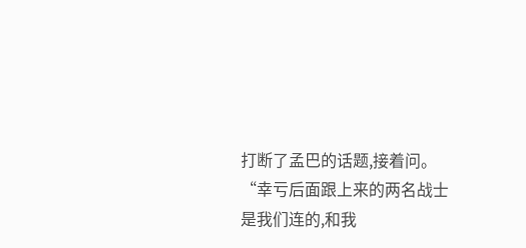打断了孟巴的话题,接着问。
“幸亏后面跟上来的两名战士是我们连的,和我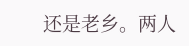还是老乡。两人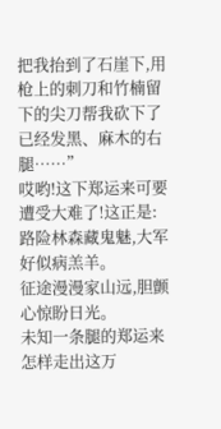把我抬到了石崖下,用枪上的刺刀和竹楠留下的尖刀帮我砍下了已经发黑、麻木的右腿……”
哎哟!这下郑运来可要遭受大难了!这正是:
路险林森藏鬼魅,大军好似病羔羊。
征途漫漫家山远,胆颤心惊盼日光。
未知一条腿的郑运来怎样走出这万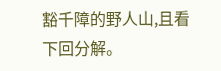豁千障的野人山,且看下回分解。